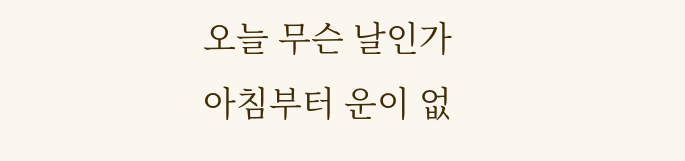오늘 무슨 날인가
아침부터 운이 없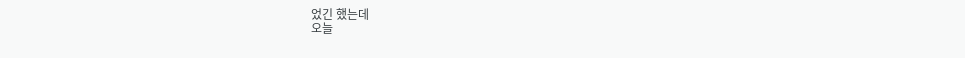었긴 했는데
오늘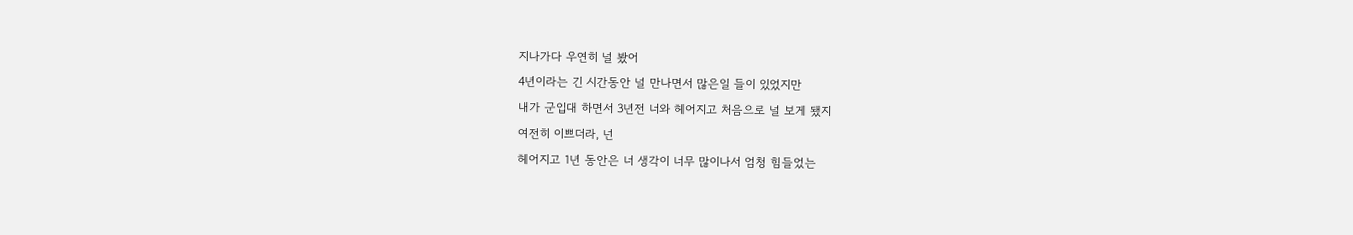지나가다 우연히 널 봤어
4년이라는 긴 시간동안 널 만나면서 많은일 들이 있었지만
내가 군입대 하면서 3년전 너와 헤어지고 처음으로 널 보게 됐지
여전히 이쁘더라, 넌
헤어지고 1년 동안은 너 생각이 너무 많이나서 엄청 힘들었는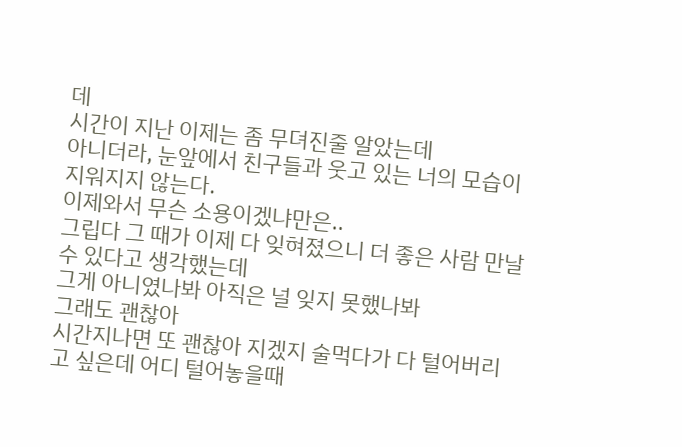데
시간이 지난 이제는 좀 무뎌진줄 알았는데
아니더라, 눈앞에서 친구들과 웃고 있는 너의 모습이 지워지지 않는다.
이제와서 무슨 소용이겠냐만은..
그립다 그 때가 이제 다 잊혀졌으니 더 좋은 사람 만날 수 있다고 생각했는데
그게 아니였나봐 아직은 널 잊지 못했나봐
그래도 괜찮아
시간지나면 또 괜찮아 지겠지 술먹다가 다 털어버리고 싶은데 어디 털어놓을때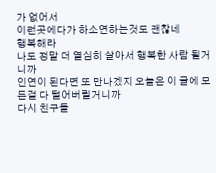가 없어서
이런곳에다가 하소연하는것도 괜찮네
행복해라
나도 정말 더 열심히 살아서 행복한 사람 될거니까
인연이 된다면 또 만나겠지 오늘은 이 글에 모든걸 다 털어버릴거니까
다시 친구들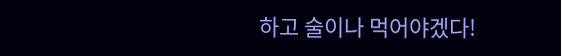하고 술이나 먹어야겠다!